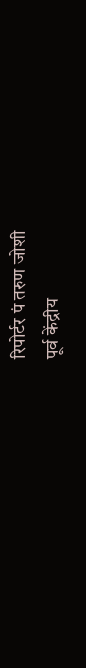रिपोर्टर पं तरुण जोशी
पूर्व केंद्रीय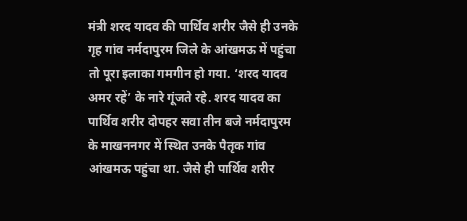मंत्री शरद यादव की पार्थिव शरीर जैसे ही उनके गृह गांव नर्मदापुरम जिले के आंखमऊ में पहुंचा तो पूरा इलाका गमगीन हो गया. ‘शरद यादव अमर रहें’ के नारे गूंजते रहे. शरद यादव का पार्थिव शरीर दोपहर सवा तीन बजे नर्मदापुरम के माखननगर में स्थित उनके पैतृक गांव आंखमऊ पहुंचा था. जैसे ही पार्थिव शरीर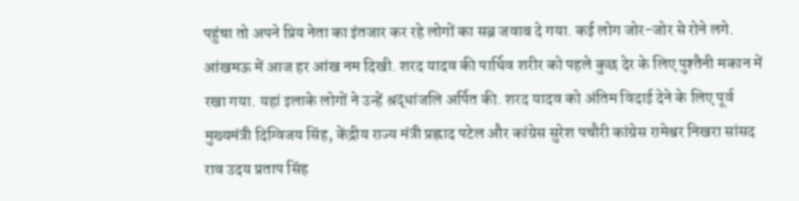पहुंचा तो अपने प्रिय नेता का इंतजार कर रहे लोगों का सब्र जवाब दे गया. कई लोग जोर-जोर से रोने लगे. आंखमऊ में आज हर आंख नम दिखी. शरद यादव की पार्थिव शरीर को पहले कुछ देर के लिए पुश्तैनी मकान में रखा गया. यहां इलाके लोगों ने उन्हें श्रद्धांजलि अर्पित की. शरद यादव को अंतिम विदाई देने के लिए पूर्व मुख्यमंत्री दिग्विजय सिंह, केंद्रीय राज्य मंत्री प्रह्लाद पटेल और कांग्रेस सुरेश पचौरी कांग्रेस रामेश्वर निखरा सांसद राव उदय प्रताप सिंह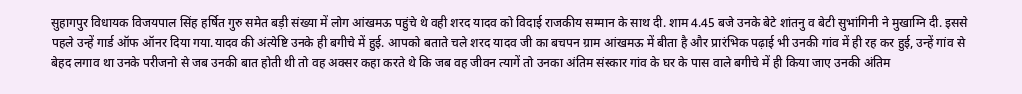सुहागपुर विधायक विजयपाल सिंह हर्षित गुरु समेत बड़ी संख्या में लोग आंखमऊ पहुंचे थे वही शरद यादव को विदाई राजकीय सम्मान के साथ दी. शाम 4.45 बजे उनके बेटे शांतनु व बेटी सुभांगिनी ने मुखाग्नि दी. इससे पहले उन्हें गार्ड ऑफ ऑनर दिया गया.यादव की अंत्येष्टि उनके ही बगीचे में हुई. आपको बताते चले शरद यादव जी का बचपन ग्राम आंखमऊ में बीता है और प्रारंभिक पढ़ाई भी उनकी गांव में ही रह कर हुई, उन्हें गांव से बेहद लगाव था उनके परीजनो से जब उनकी बात होती थी तो वह अक्सर कहा करते थे कि जब वह जीवन त्यागें तो उनका अंतिम संस्कार गांव के घर के पास वाले बगीचे में ही किया जाए उनकी अंतिम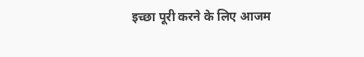इच्छा पूरी करने के लिए आजम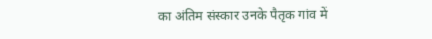का अंतिम संस्कार उनके पैतृक गांव में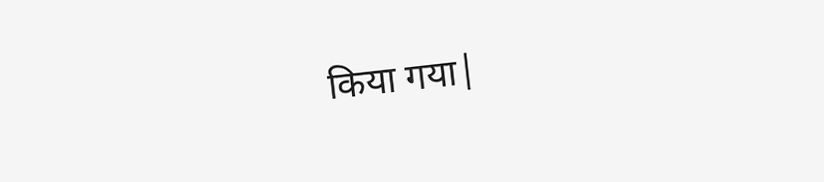किया गया|